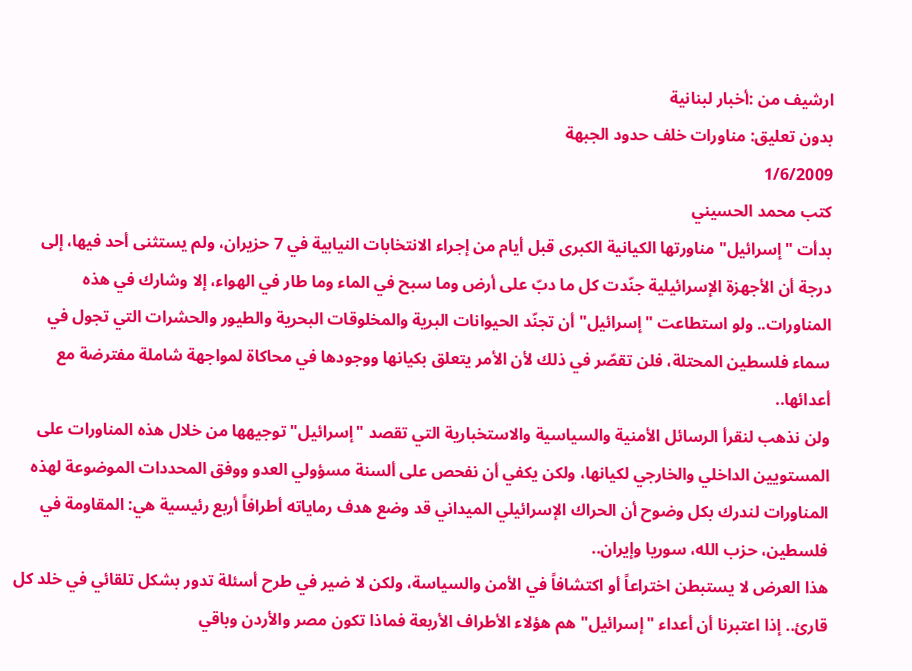ارشيف من :أخبار لبنانية
بدون تعليق: مناورات خلف حدود الجبهة
1/6/2009
كتب محمد الحسيني
بدأت "إسرائيل" مناورتها الكيانية الكبرى قبل أيام من إجراء الانتخابات النيابية في 7 حزيران، ولم يستثنى أحد فيها، إلى درجة أن الأجهزة الإسرائيلية جنّدت كل ما دبّ على أرض وما سبح في الماء وما طار في الهواء، إلا وشارك في هذه المناورات.. ولو استطاعت "إسرائيل" أن تجنّد الحيوانات البرية والمخلوقات البحرية والطيور والحشرات التي تجول في سماء فلسطين المحتلة، فلن تقصّر في ذلك لأن الأمر يتعلق بكيانها ووجودها في محاكاة لمواجهة شاملة مفترضة مع أعدائها..
ولن نذهب لنقرأ الرسائل الأمنية والسياسية والاستخبارية التي تقصد "إسرائيل" توجيهها من خلال هذه المناورات على المستويين الداخلي والخارجي لكيانها، ولكن يكفي أن نفحص على ألسنة مسؤولي العدو ووفق المحددات الموضوعة لهذه المناورات لندرك بكل وضوح أن الحراك الإسرائيلي الميداني قد وضع هدف رماياته أطرافاً أربع رئيسية هي: المقاومة في فلسطين، حزب الله، سوريا وإيران..
هذا العرض لا يستبطن اختراعاً أو اكتشافاً في الأمن والسياسة، ولكن لا ضير في طرح أسئلة تدور بشكل تلقائي في خلد كل قارئ.. إذا اعتبرنا أن أعداء "إسرائيل" هم هؤلاء الأطراف الأربعة فماذا تكون مصر والأردن وباقي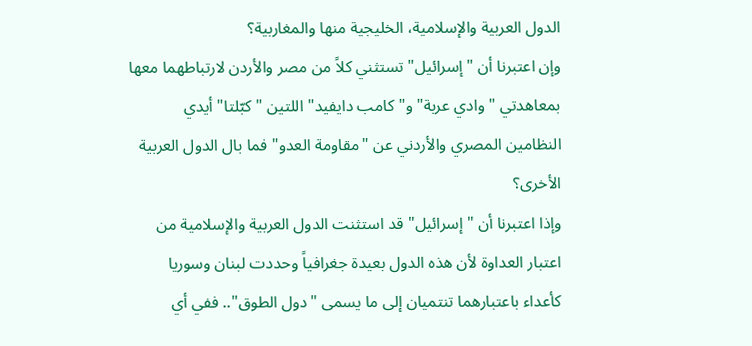الدول العربية والإسلامية، الخليجية منها والمغاربية؟
وإن اعتبرنا أن "إسرائيل" تستثني كلاً من مصر والأردن لارتباطهما معها بمعاهدتي "وادي عربة" و"كامب دايفيد" اللتين "كبّلتا" أيدي النظامين المصري والأردني عن "مقاومة العدو" فما بال الدول العربية الأخرى؟
وإذا اعتبرنا أن "إسرائيل" قد استثنت الدول العربية والإسلامية من اعتبار العداوة لأن هذه الدول بعيدة جغرافياً وحددت لبنان وسوريا كأعداء باعتبارهما تنتميان إلى ما يسمى "دول الطوق".. ففي أي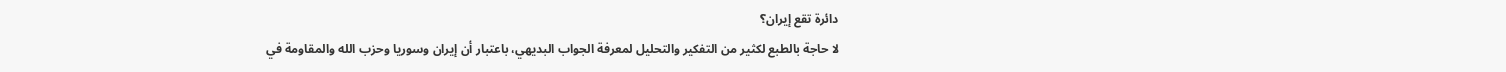دائرة تقع إيران؟
لا حاجة بالطبع لكثير من التفكير والتحليل لمعرفة الجواب البديهي، باعتبار أن إيران وسوريا وحزب الله والمقاومة في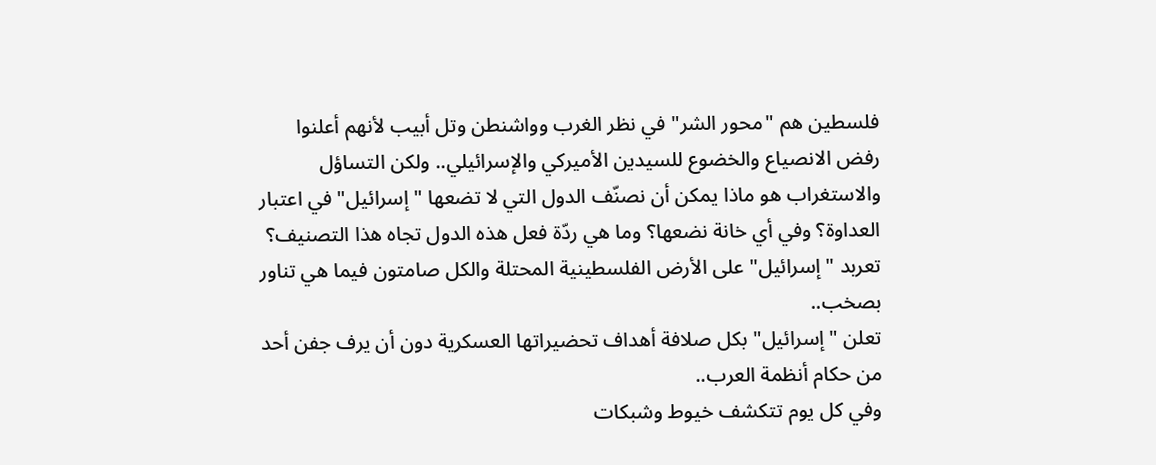فلسطين هم "محور الشر" في نظر الغرب وواشنطن وتل أبيب لأنهم أعلنوا رفض الانصياع والخضوع للسيدين الأميركي والإسرائيلي.. ولكن التساؤل والاستغراب هو ماذا يمكن أن نصنّف الدول التي لا تضعها "إسرائيل" في اعتبار العداوة؟ وفي أي خانة نضعها؟ وما هي ردّة فعل هذه الدول تجاه هذا التصنيف؟
تعربد "إسرائيل" على الأرض الفلسطينية المحتلة والكل صامتون فيما هي تناور بصخب..
تعلن "إسرائيل" بكل صلافة أهداف تحضيراتها العسكرية دون أن يرف جفن أحد من حكام أنظمة العرب..
وفي كل يوم تتكشف خيوط وشبكات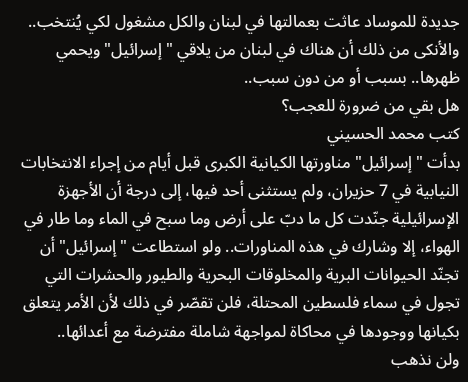جديدة للموساد عاثت بعمالتها في لبنان والكل مشغول لكي يُنتخب..
والأنكى من ذلك أن هناك في لبنان من يلاقي "إسرائيل" ويحمي ظهرها.. بسبب أو من دون سبب..
هل بقي من ضرورة للعجب؟
كتب محمد الحسيني
بدأت "إسرائيل" مناورتها الكيانية الكبرى قبل أيام من إجراء الانتخابات النيابية في 7 حزيران، ولم يستثنى أحد فيها، إلى درجة أن الأجهزة الإسرائيلية جنّدت كل ما دبّ على أرض وما سبح في الماء وما طار في الهواء، إلا وشارك في هذه المناورات.. ولو استطاعت "إسرائيل" أن تجنّد الحيوانات البرية والمخلوقات البحرية والطيور والحشرات التي تجول في سماء فلسطين المحتلة، فلن تقصّر في ذلك لأن الأمر يتعلق بكيانها ووجودها في محاكاة لمواجهة شاملة مفترضة مع أعدائها..
ولن نذهب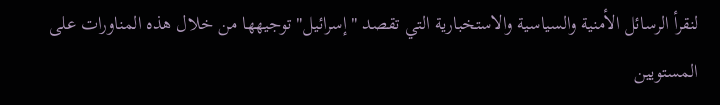لنقرأ الرسائل الأمنية والسياسية والاستخبارية التي تقصد "إسرائيل" توجيهها من خلال هذه المناورات على المستويين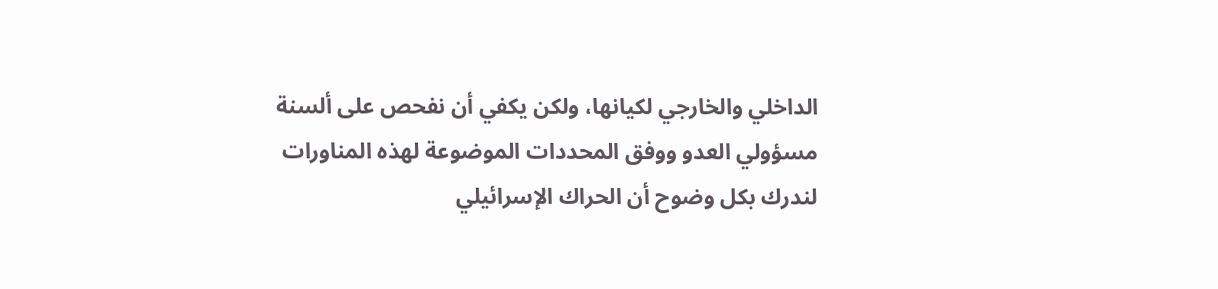الداخلي والخارجي لكيانها، ولكن يكفي أن نفحص على ألسنة مسؤولي العدو ووفق المحددات الموضوعة لهذه المناورات لندرك بكل وضوح أن الحراك الإسرائيلي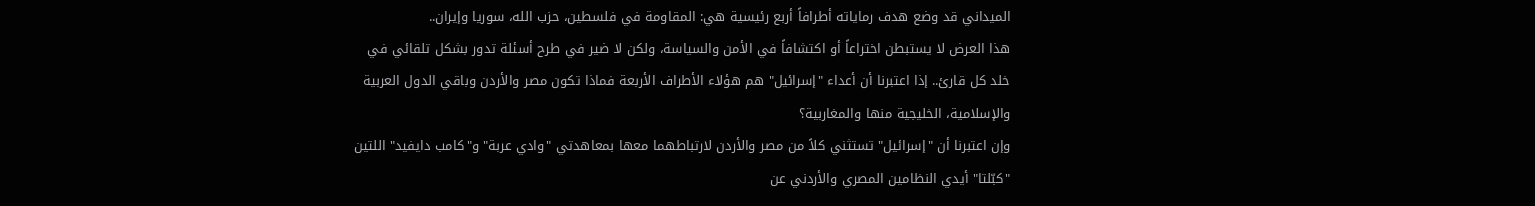الميداني قد وضع هدف رماياته أطرافاً أربع رئيسية هي: المقاومة في فلسطين، حزب الله، سوريا وإيران..
هذا العرض لا يستبطن اختراعاً أو اكتشافاً في الأمن والسياسة، ولكن لا ضير في طرح أسئلة تدور بشكل تلقائي في خلد كل قارئ.. إذا اعتبرنا أن أعداء "إسرائيل" هم هؤلاء الأطراف الأربعة فماذا تكون مصر والأردن وباقي الدول العربية والإسلامية، الخليجية منها والمغاربية؟
وإن اعتبرنا أن "إسرائيل" تستثني كلاً من مصر والأردن لارتباطهما معها بمعاهدتي "وادي عربة" و"كامب دايفيد" اللتين "كبّلتا" أيدي النظامين المصري والأردني عن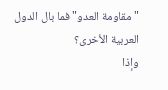"مقاومة العدو" فما بال الدول العربية الأخرى؟
وإذا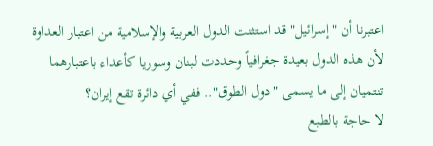اعتبرنا أن "إسرائيل" قد استثنت الدول العربية والإسلامية من اعتبار العداوة لأن هذه الدول بعيدة جغرافياً وحددت لبنان وسوريا كأعداء باعتبارهما تنتميان إلى ما يسمى "دول الطوق".. ففي أي دائرة تقع إيران؟
لا حاجة بالطبع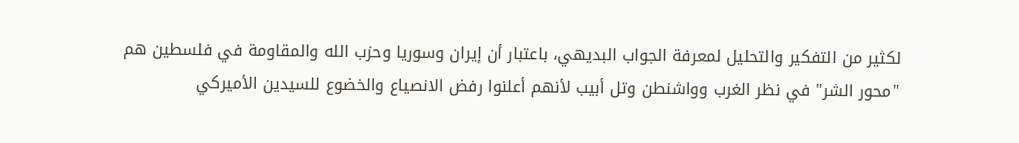لكثير من التفكير والتحليل لمعرفة الجواب البديهي، باعتبار أن إيران وسوريا وحزب الله والمقاومة في فلسطين هم "محور الشر" في نظر الغرب وواشنطن وتل أبيب لأنهم أعلنوا رفض الانصياع والخضوع للسيدين الأميركي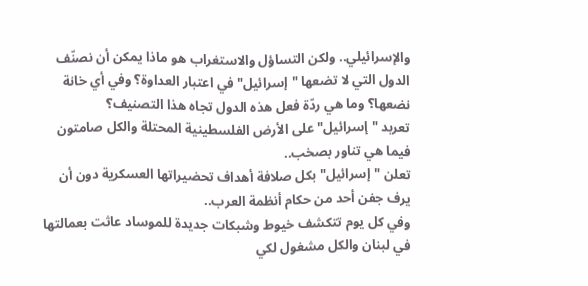والإسرائيلي.. ولكن التساؤل والاستغراب هو ماذا يمكن أن نصنّف الدول التي لا تضعها "إسرائيل" في اعتبار العداوة؟ وفي أي خانة نضعها؟ وما هي ردّة فعل هذه الدول تجاه هذا التصنيف؟
تعربد "إسرائيل" على الأرض الفلسطينية المحتلة والكل صامتون فيما هي تناور بصخب..
تعلن "إسرائيل" بكل صلافة أهداف تحضيراتها العسكرية دون أن يرف جفن أحد من حكام أنظمة العرب..
وفي كل يوم تتكشف خيوط وشبكات جديدة للموساد عاثت بعمالتها في لبنان والكل مشغول لكي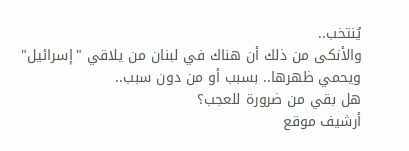يُنتخب..
والأنكى من ذلك أن هناك في لبنان من يلاقي "إسرائيل" ويحمي ظهرها.. بسبب أو من دون سبب..
هل بقي من ضرورة للعجب؟
أرشيف موقع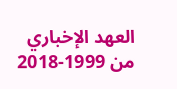العهد الإخباري من 1999-2018